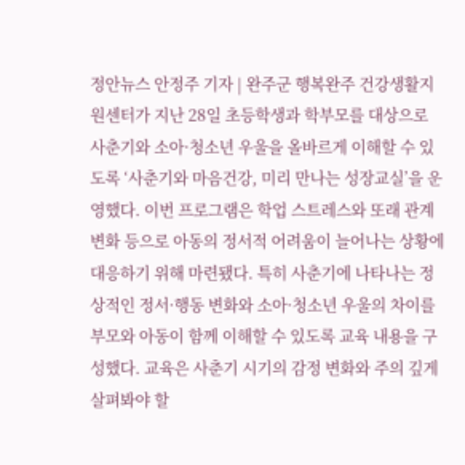정안뉴스 안정주 기자 | 완주군 행복완주 건강생활지원센터가 지난 28일 초등학생과 학부모를 대상으로 사춘기와 소아·청소년 우울을 올바르게 이해할 수 있도록 ‘사춘기와 마음건강, 미리 만나는 성장교실’을 운영했다. 이번 프로그램은 학업 스트레스와 또래 관계 변화 등으로 아동의 정서적 어려움이 늘어나는 상황에 대응하기 위해 마련됐다. 특히 사춘기에 나타나는 정상적인 정서·행동 변화와 소아·청소년 우울의 차이를 부모와 아동이 함께 이해할 수 있도록 교육 내용을 구성했다. 교육은 사춘기 시기의 감정 변화와 주의 깊게 살펴봐야 할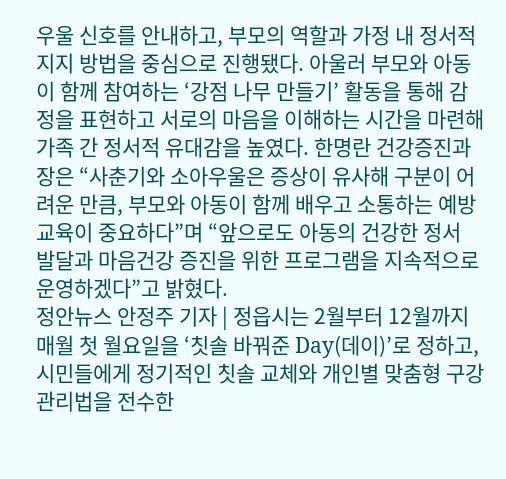우울 신호를 안내하고, 부모의 역할과 가정 내 정서적 지지 방법을 중심으로 진행됐다. 아울러 부모와 아동이 함께 참여하는 ‘강점 나무 만들기’ 활동을 통해 감정을 표현하고 서로의 마음을 이해하는 시간을 마련해 가족 간 정서적 유대감을 높였다. 한명란 건강증진과장은 “사춘기와 소아우울은 증상이 유사해 구분이 어려운 만큼, 부모와 아동이 함께 배우고 소통하는 예방 교육이 중요하다”며 “앞으로도 아동의 건강한 정서 발달과 마음건강 증진을 위한 프로그램을 지속적으로 운영하겠다”고 밝혔다.
정안뉴스 안정주 기자 | 정읍시는 2월부터 12월까지 매월 첫 월요일을 ‘칫솔 바꿔준 Day(데이)’로 정하고, 시민들에게 정기적인 칫솔 교체와 개인별 맞춤형 구강 관리법을 전수한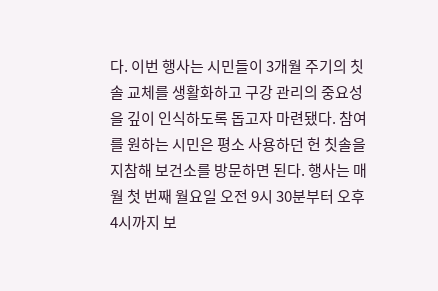다. 이번 행사는 시민들이 3개월 주기의 칫솔 교체를 생활화하고 구강 관리의 중요성을 깊이 인식하도록 돕고자 마련됐다. 참여를 원하는 시민은 평소 사용하던 헌 칫솔을 지참해 보건소를 방문하면 된다. 행사는 매월 첫 번째 월요일 오전 9시 30분부터 오후 4시까지 보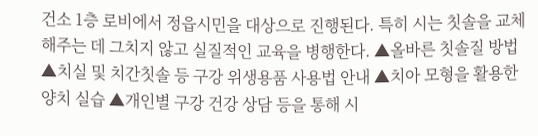건소 1층 로비에서 정읍시민을 대상으로 진행된다. 특히 시는 칫솔을 교체해주는 데 그치지 않고 실질적인 교육을 병행한다. ▲올바른 칫솔질 방법 ▲치실 및 치간칫솔 등 구강 위생용품 사용법 안내 ▲치아 모형을 활용한 양치 실습 ▲개인별 구강 건강 상담 등을 통해 시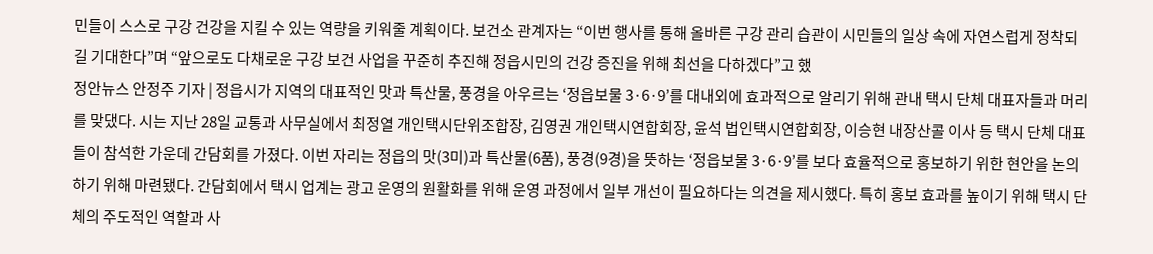민들이 스스로 구강 건강을 지킬 수 있는 역량을 키워줄 계획이다. 보건소 관계자는 “이번 행사를 통해 올바른 구강 관리 습관이 시민들의 일상 속에 자연스럽게 정착되길 기대한다”며 “앞으로도 다채로운 구강 보건 사업을 꾸준히 추진해 정읍시민의 건강 증진을 위해 최선을 다하겠다”고 했
정안뉴스 안정주 기자 | 정읍시가 지역의 대표적인 맛과 특산물, 풍경을 아우르는 ‘정읍보물 3·6·9’를 대내외에 효과적으로 알리기 위해 관내 택시 단체 대표자들과 머리를 맞댔다. 시는 지난 28일 교통과 사무실에서 최정열 개인택시단위조합장, 김영권 개인택시연합회장, 윤석 법인택시연합회장, 이승현 내장산콜 이사 등 택시 단체 대표들이 참석한 가운데 간담회를 가졌다. 이번 자리는 정읍의 맛(3미)과 특산물(6품), 풍경(9경)을 뜻하는 ‘정읍보물 3·6·9’를 보다 효율적으로 홍보하기 위한 현안을 논의하기 위해 마련됐다. 간담회에서 택시 업계는 광고 운영의 원활화를 위해 운영 과정에서 일부 개선이 필요하다는 의견을 제시했다. 특히 홍보 효과를 높이기 위해 택시 단체의 주도적인 역할과 사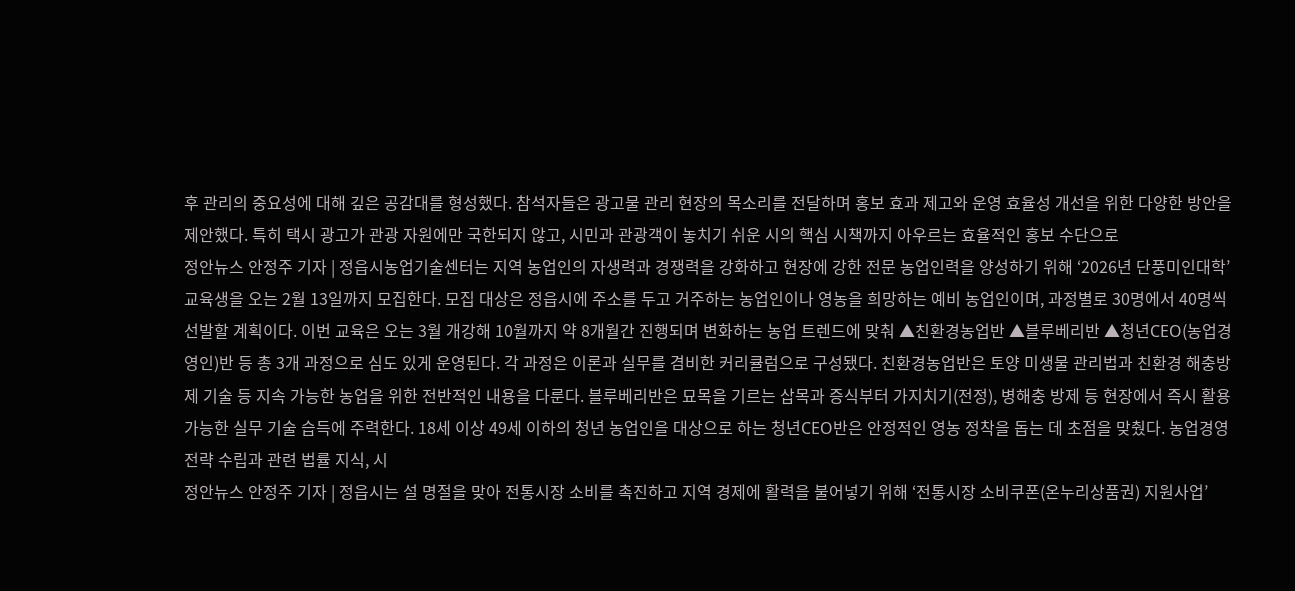후 관리의 중요성에 대해 깊은 공감대를 형성했다. 참석자들은 광고물 관리 현장의 목소리를 전달하며 홍보 효과 제고와 운영 효율성 개선을 위한 다양한 방안을 제안했다. 특히 택시 광고가 관광 자원에만 국한되지 않고, 시민과 관광객이 놓치기 쉬운 시의 핵심 시책까지 아우르는 효율적인 홍보 수단으로
정안뉴스 안정주 기자 | 정읍시농업기술센터는 지역 농업인의 자생력과 경쟁력을 강화하고 현장에 강한 전문 농업인력을 양성하기 위해 ‘2026년 단풍미인대학’ 교육생을 오는 2월 13일까지 모집한다. 모집 대상은 정읍시에 주소를 두고 거주하는 농업인이나 영농을 희망하는 예비 농업인이며, 과정별로 30명에서 40명씩 선발할 계획이다. 이번 교육은 오는 3월 개강해 10월까지 약 8개월간 진행되며 변화하는 농업 트렌드에 맞춰 ▲친환경농업반 ▲블루베리반 ▲청년CEO(농업경영인)반 등 총 3개 과정으로 심도 있게 운영된다. 각 과정은 이론과 실무를 겸비한 커리큘럼으로 구성됐다. 친환경농업반은 토양 미생물 관리법과 친환경 해충방제 기술 등 지속 가능한 농업을 위한 전반적인 내용을 다룬다. 블루베리반은 묘목을 기르는 삽목과 증식부터 가지치기(전정), 병해충 방제 등 현장에서 즉시 활용 가능한 실무 기술 습득에 주력한다. 18세 이상 49세 이하의 청년 농업인을 대상으로 하는 청년CEO반은 안정적인 영농 정착을 돕는 데 초점을 맞췄다. 농업경영 전략 수립과 관련 법률 지식, 시
정안뉴스 안정주 기자 | 정읍시는 설 명절을 맞아 전통시장 소비를 촉진하고 지역 경제에 활력을 불어넣기 위해 ‘전통시장 소비쿠폰(온누리상품권) 지원사업’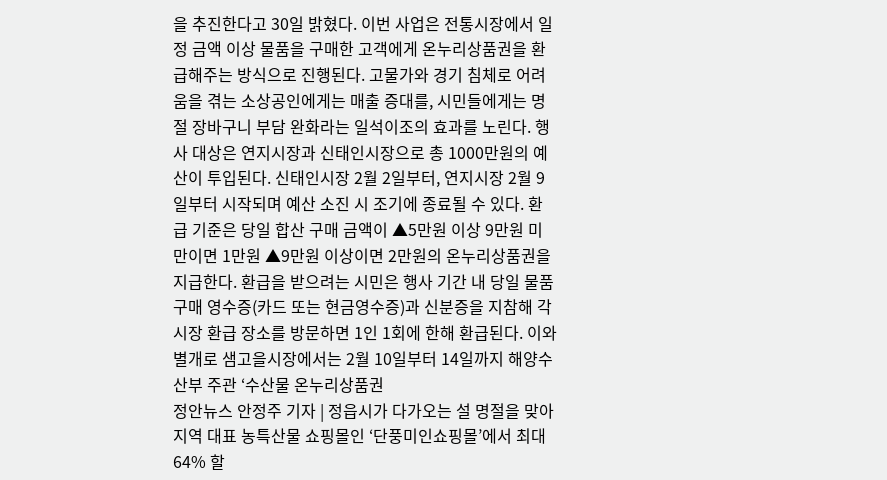을 추진한다고 30일 밝혔다. 이번 사업은 전통시장에서 일정 금액 이상 물품을 구매한 고객에게 온누리상품권을 환급해주는 방식으로 진행된다. 고물가와 경기 침체로 어려움을 겪는 소상공인에게는 매출 증대를, 시민들에게는 명절 장바구니 부담 완화라는 일석이조의 효과를 노린다. 행사 대상은 연지시장과 신태인시장으로 총 1000만원의 예산이 투입된다. 신태인시장 2월 2일부터, 연지시장 2월 9일부터 시작되며 예산 소진 시 조기에 종료될 수 있다. 환급 기준은 당일 합산 구매 금액이 ▲5만원 이상 9만원 미만이면 1만원 ▲9만원 이상이면 2만원의 온누리상품권을 지급한다. 환급을 받으려는 시민은 행사 기간 내 당일 물품 구매 영수증(카드 또는 현금영수증)과 신분증을 지참해 각 시장 환급 장소를 방문하면 1인 1회에 한해 환급된다. 이와 별개로 샘고을시장에서는 2월 10일부터 14일까지 해양수산부 주관 ‘수산물 온누리상품권
정안뉴스 안정주 기자 | 정읍시가 다가오는 설 명절을 맞아 지역 대표 농특산물 쇼핑몰인 ‘단풍미인쇼핑몰’에서 최대 64% 할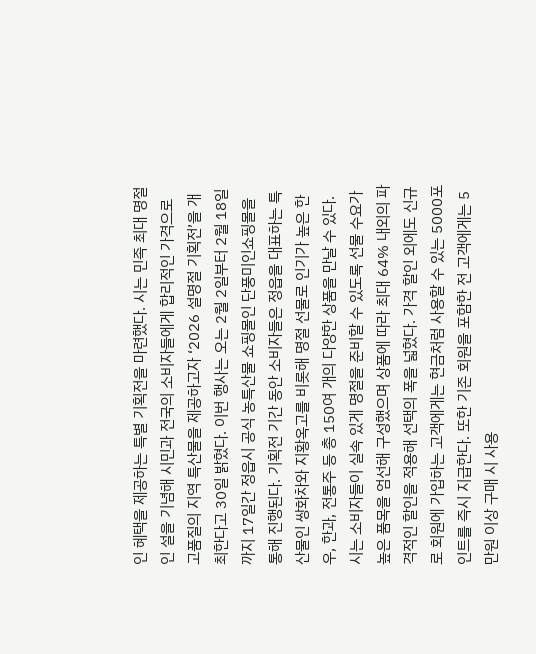인 혜택을 제공하는 특별 기획전을 마련했다. 시는 민족 최대 명절인 설을 기념해 시민과 전국의 소비자들에게 합리적인 가격으로 고품질의 지역 특산물을 제공하고자 ‘2026 설명절 기획전’을 개최한다고 30일 밝혔다. 이번 행사는 오는 2월 2일부터 2월 18일까지 17일간 정읍시 공식 농특산물 쇼핑몰인 단풍미인쇼핑몰을 통해 진행된다. 기획전 기간 동안 소비자들은 정읍을 대표하는 특산물인 쌍화차와 지황옥고를 비롯해 명절 선물로 인기가 높은 한우, 한과, 전통주 등 총 150여 개의 다양한 상품을 만날 수 있다. 시는 소비자들이 실속 있게 명절을 준비할 수 있도록 선물 수요가 높은 품목을 엄선해 구성했으며 상품에 따라 최대 64% 내외의 파격적인 할인을 적용해 선택의 폭을 넓혔다. 가격 할인 외에도 신규로 회원에 가입하는 고객에게는 현금처럼 사용할 수 있는 5000포인트를 즉시 지급한다. 또한 기존 회원을 포함한 전 고객에게는 5만원 이상 구매 시 사용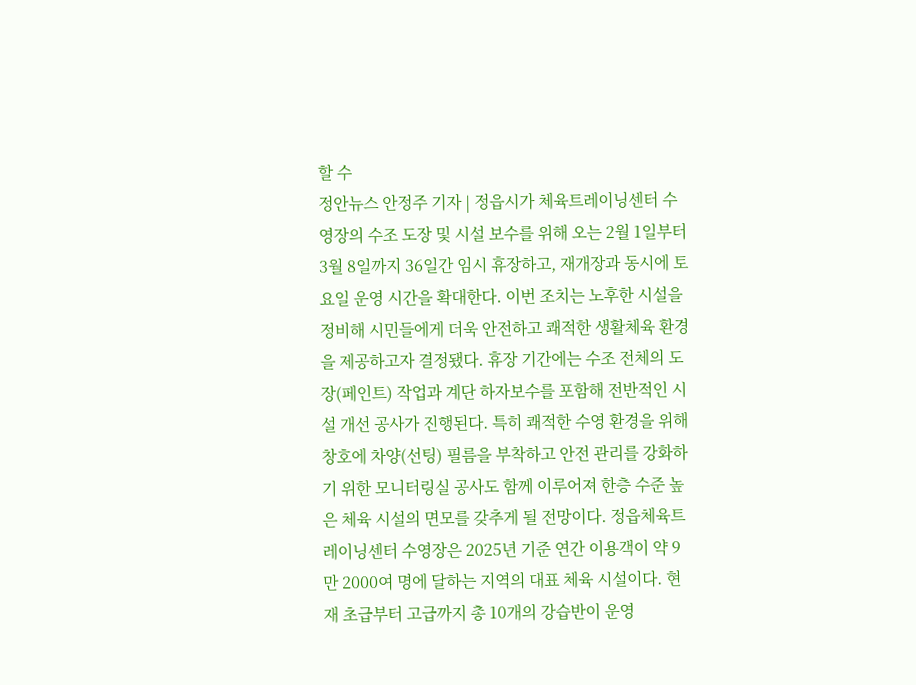할 수
정안뉴스 안정주 기자 | 정읍시가 체육트레이닝센터 수영장의 수조 도장 및 시설 보수를 위해 오는 2월 1일부터 3월 8일까지 36일간 임시 휴장하고, 재개장과 동시에 토요일 운영 시간을 확대한다. 이번 조치는 노후한 시설을 정비해 시민들에게 더욱 안전하고 쾌적한 생활체육 환경을 제공하고자 결정됐다. 휴장 기간에는 수조 전체의 도장(페인트) 작업과 계단 하자보수를 포함해 전반적인 시설 개선 공사가 진행된다. 특히 쾌적한 수영 환경을 위해 창호에 차양(선팅) 필름을 부착하고 안전 관리를 강화하기 위한 모니터링실 공사도 함께 이루어져 한층 수준 높은 체육 시설의 면모를 갖추게 될 전망이다. 정읍체육트레이닝센터 수영장은 2025년 기준 연간 이용객이 약 9만 2000여 명에 달하는 지역의 대표 체육 시설이다. 현재 초급부터 고급까지 총 10개의 강습반이 운영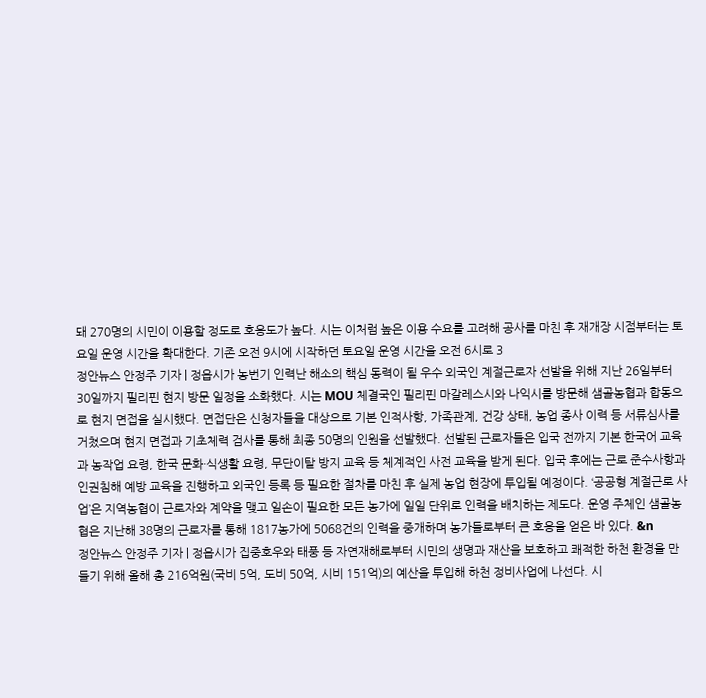돼 270명의 시민이 이용할 정도로 호응도가 높다. 시는 이처럼 높은 이용 수요를 고려해 공사를 마친 후 재개장 시점부터는 토요일 운영 시간을 확대한다. 기존 오전 9시에 시작하던 토요일 운영 시간을 오전 6시로 3
정안뉴스 안정주 기자 | 정읍시가 농번기 인력난 해소의 핵심 동력이 될 우수 외국인 계절근로자 선발을 위해 지난 26일부터 30일까지 필리핀 현지 방문 일정을 소화했다. 시는 MOU 체결국인 필리핀 마갈레스시와 나익시를 방문해 샘골농협과 합동으로 현지 면접을 실시했다. 면접단은 신청자들을 대상으로 기본 인적사항, 가족관계, 건강 상태, 농업 종사 이력 등 서류심사를 거쳤으며 현지 면접과 기초체력 검사를 통해 최종 50명의 인원을 선발했다. 선발된 근로자들은 입국 전까지 기본 한국어 교육과 농작업 요령, 한국 문화·식생활 요령, 무단이탈 방지 교육 등 체계적인 사전 교육을 받게 된다. 입국 후에는 근로 준수사항과 인권침해 예방 교육을 진행하고 외국인 등록 등 필요한 절차를 마친 후 실제 농업 현장에 투입될 예정이다. ‘공공형 계절근로 사업’은 지역농협이 근로자와 계약을 맺고 일손이 필요한 모든 농가에 일일 단위로 인력을 배치하는 제도다. 운영 주체인 샘골농협은 지난해 38명의 근로자를 통해 1817농가에 5068건의 인력을 중개하며 농가들로부터 큰 호응을 얻은 바 있다. &n
정안뉴스 안정주 기자 | 정읍시가 집중호우와 태풍 등 자연재해로부터 시민의 생명과 재산을 보호하고 쾌적한 하천 환경을 만들기 위해 올해 총 216억원(국비 5억, 도비 50억, 시비 151억)의 예산을 투입해 하천 정비사업에 나선다. 시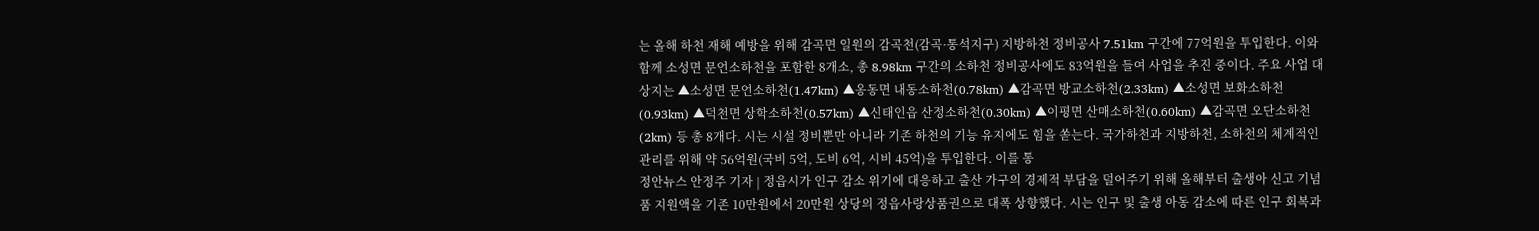는 올해 하천 재해 예방을 위해 감곡면 일원의 감곡천(감곡·통석지구) 지방하천 정비공사 7.51km 구간에 77억원을 투입한다. 이와 함께 소성면 문언소하천을 포함한 8개소, 총 8.98km 구간의 소하천 정비공사에도 83억원을 들여 사업을 추진 중이다. 주요 사업 대상지는 ▲소성면 문언소하천(1.47km) ▲옹동면 내동소하천(0.78km) ▲감곡면 방교소하천(2.33km) ▲소성면 보화소하천(0.93km) ▲덕천면 상학소하천(0.57km) ▲신태인읍 산정소하천(0.30km) ▲이평면 산매소하천(0.60km) ▲감곡면 오단소하천(2km) 등 총 8개다. 시는 시설 정비뿐만 아니라 기존 하천의 기능 유지에도 힘을 쏟는다. 국가하천과 지방하천, 소하천의 체계적인 관리를 위해 약 56억원(국비 5억, 도비 6억, 시비 45억)을 투입한다. 이를 통
정안뉴스 안정주 기자 | 정읍시가 인구 감소 위기에 대응하고 출산 가구의 경제적 부담을 덜어주기 위해 올해부터 출생아 신고 기념품 지원액을 기존 10만원에서 20만원 상당의 정읍사랑상품권으로 대폭 상향했다. 시는 인구 및 출생 아동 감소에 따른 인구 회복과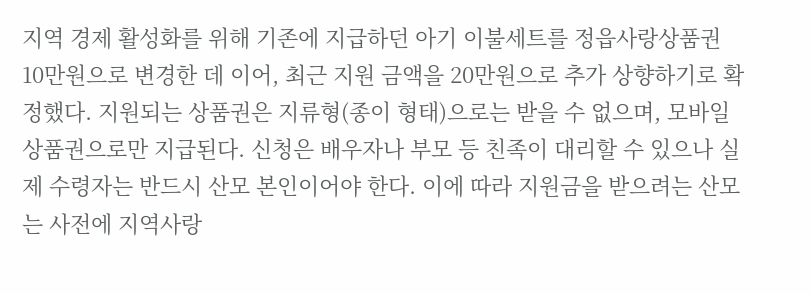지역 경제 활성화를 위해 기존에 지급하던 아기 이불세트를 정읍사랑상품권 10만원으로 변경한 데 이어, 최근 지원 금액을 20만원으로 추가 상향하기로 확정했다. 지원되는 상품권은 지류형(종이 형태)으로는 받을 수 없으며, 모바일 상품권으로만 지급된다. 신청은 배우자나 부모 등 친족이 대리할 수 있으나 실제 수령자는 반드시 산모 본인이어야 한다. 이에 따라 지원금을 받으려는 산모는 사전에 지역사랑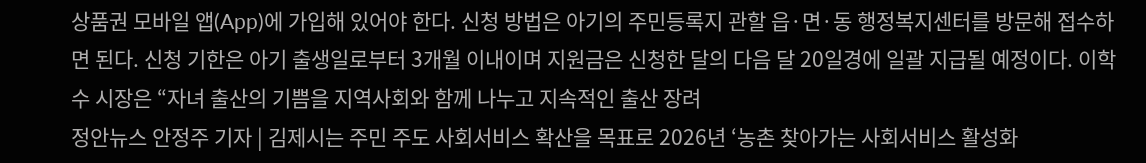상품권 모바일 앱(App)에 가입해 있어야 한다. 신청 방법은 아기의 주민등록지 관할 읍·면·동 행정복지센터를 방문해 접수하면 된다. 신청 기한은 아기 출생일로부터 3개월 이내이며 지원금은 신청한 달의 다음 달 20일경에 일괄 지급될 예정이다. 이학수 시장은 “자녀 출산의 기쁨을 지역사회와 함께 나누고 지속적인 출산 장려
정안뉴스 안정주 기자 | 김제시는 주민 주도 사회서비스 확산을 목표로 2026년 ‘농촌 찾아가는 사회서비스 활성화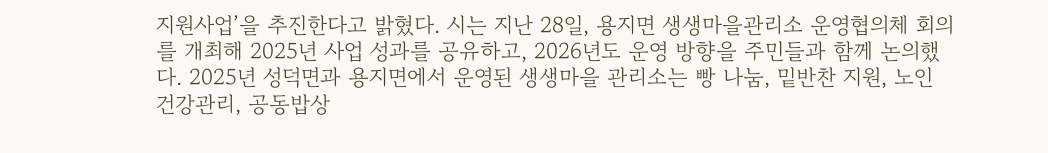지원사업’을 추진한다고 밝혔다. 시는 지난 28일, 용지면 생생마을관리소 운영협의체 회의를 개최해 2025년 사업 성과를 공유하고, 2026년도 운영 방향을 주민들과 함께 논의했다. 2025년 성덕면과 용지면에서 운영된 생생마을 관리소는 빵 나눔, 밑반찬 지원, 노인 건강관리, 공동밥상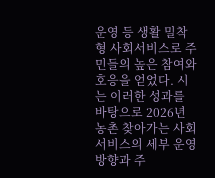운영 등 생활 밀착형 사회서비스로 주민들의 높은 참여와 호응을 얻었다. 시는 이러한 성과를 바탕으로 2026년 농촌 찾아가는 사회서비스의 세부 운영 방향과 주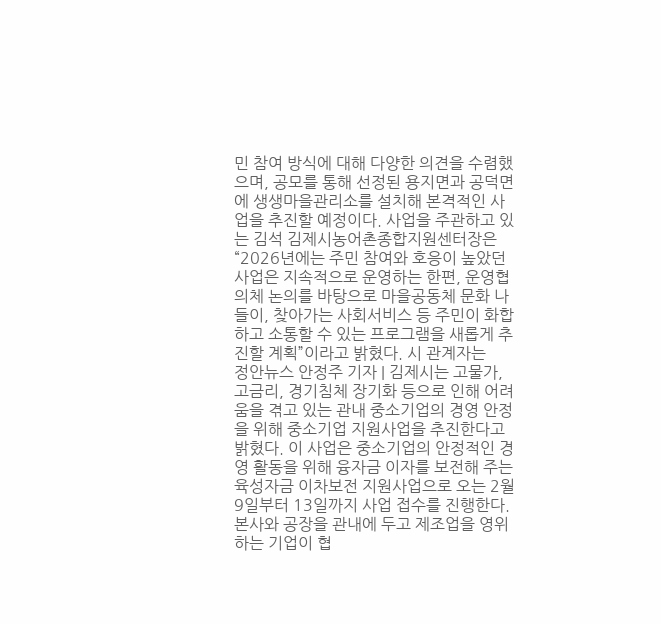민 참여 방식에 대해 다양한 의견을 수렴했으며, 공모를 통해 선정된 용지면과 공덕면에 생생마을관리소를 설치해 본격적인 사업을 추진할 예정이다. 사업을 주관하고 있는 김석 김제시농어촌종합지원센터장은 “2026년에는 주민 참여와 호응이 높았던 사업은 지속적으로 운영하는 한편, 운영협의체 논의를 바탕으로 마을공동체 문화 나들이, 찾아가는 사회서비스 등 주민이 화합하고 소통할 수 있는 프로그램을 새롭게 추진할 계획”이라고 밝혔다. 시 관계자는
정안뉴스 안정주 기자 | 김제시는 고물가, 고금리, 경기침체 장기화 등으로 인해 어려움을 겪고 있는 관내 중소기업의 경영 안정을 위해 중소기업 지원사업을 추진한다고 밝혔다. 이 사업은 중소기업의 안정적인 경영 활동을 위해 융자금 이자를 보전해 주는 육성자금 이차보전 지원사업으로 오는 2월 9일부터 13일까지 사업 접수를 진행한다. 본사와 공장을 관내에 두고 제조업을 영위하는 기업이 협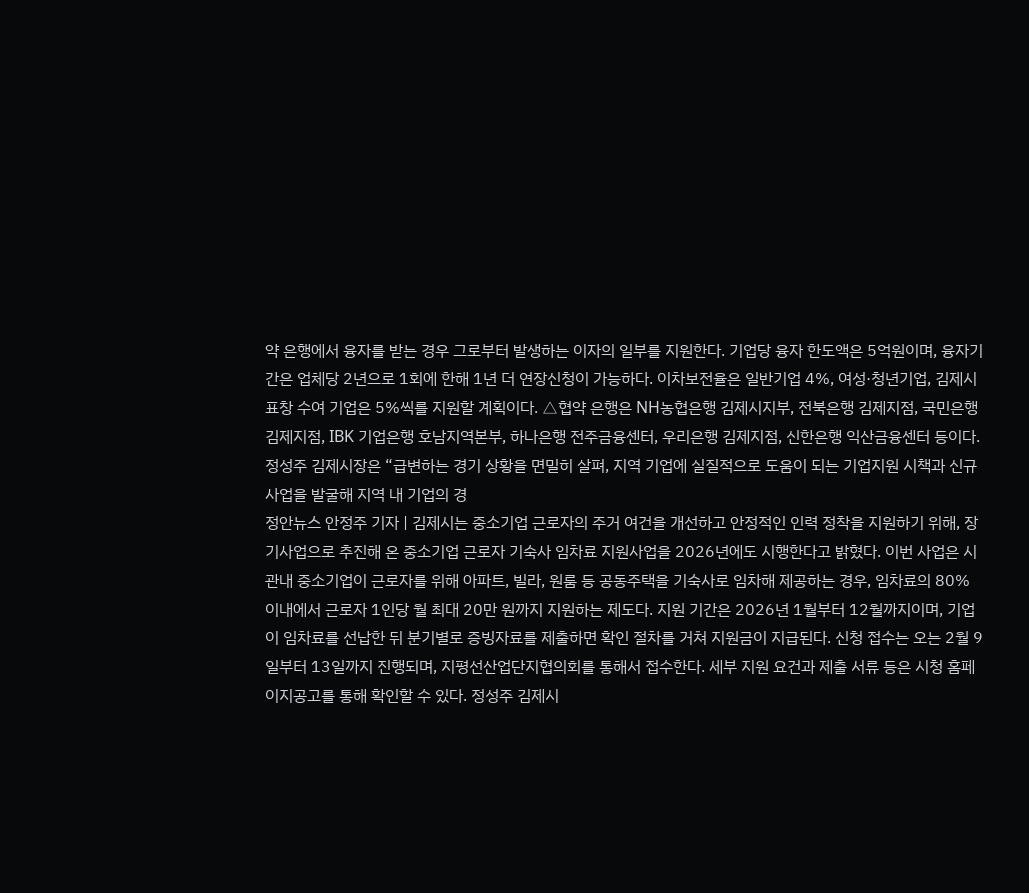약 은행에서 융자를 받는 경우 그로부터 발생하는 이자의 일부를 지원한다. 기업당 융자 한도액은 5억원이며, 융자기간은 업체당 2년으로 1회에 한해 1년 더 연장신청이 가능하다. 이차보전율은 일반기업 4%, 여성·청년기업, 김제시 표창 수여 기업은 5%씩를 지원할 계획이다. △협약 은행은 NH농협은행 김제시지부, 전북은행 김제지점, 국민은행 김제지점, IBK 기업은행 호남지역본부, 하나은행 전주금융센터, 우리은행 김제지점, 신한은행 익산금융센터 등이다. 정성주 김제시장은 “급변하는 경기 상황을 면밀히 살펴, 지역 기업에 실질적으로 도움이 되는 기업지원 시책과 신규 사업을 발굴해 지역 내 기업의 경
정안뉴스 안정주 기자 | 김제시는 중소기업 근로자의 주거 여건을 개선하고 안정적인 인력 정착을 지원하기 위해, 장기사업으로 추진해 온 중소기업 근로자 기숙사 임차료 지원사업을 2026년에도 시행한다고 밝혔다. 이번 사업은 시 관내 중소기업이 근로자를 위해 아파트, 빌라, 원룸 등 공동주택을 기숙사로 임차해 제공하는 경우, 임차료의 80% 이내에서 근로자 1인당 월 최대 20만 원까지 지원하는 제도다. 지원 기간은 2026년 1월부터 12월까지이며, 기업이 임차료를 선납한 뒤 분기별로 증빙자료를 제출하면 확인 절차를 거쳐 지원금이 지급된다. 신청 접수는 오는 2월 9일부터 13일까지 진행되며, 지평선산업단지협의회를 통해서 접수한다. 세부 지원 요건과 제출 서류 등은 시청 홈페이지공고를 통해 확인할 수 있다. 정성주 김제시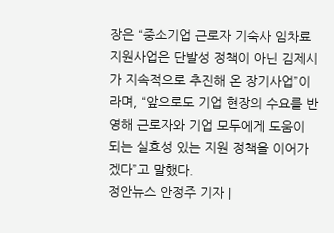장은 “중소기업 근로자 기숙사 임차료 지원사업은 단발성 정책이 아닌 김제시가 지속적으로 추진해 온 장기사업”이라며, “앞으로도 기업 현장의 수요를 반영해 근로자와 기업 모두에게 도움이 되는 실효성 있는 지원 정책을 이어가겠다”고 말했다.
정안뉴스 안정주 기자 |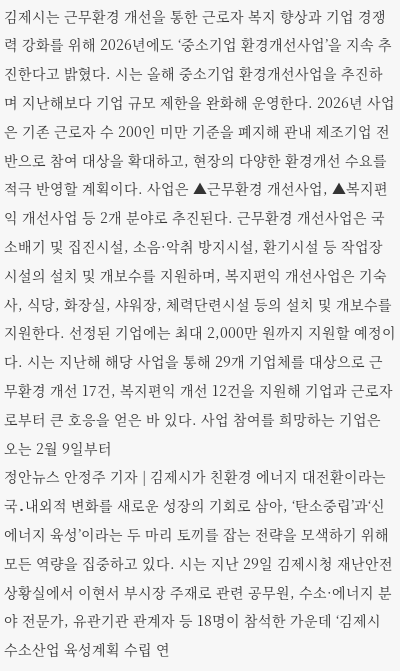김제시는 근무환경 개선을 통한 근로자 복지 향상과 기업 경쟁력 강화를 위해 2026년에도 ‘중소기업 환경개선사업’을 지속 추진한다고 밝혔다. 시는 올해 중소기업 환경개선사업을 추진하며 지난해보다 기업 규모 제한을 완화해 운영한다. 2026년 사업은 기존 근로자 수 200인 미만 기준을 폐지해 관내 제조기업 전반으로 참여 대상을 확대하고, 현장의 다양한 환경개선 수요를 적극 반영할 계획이다. 사업은 ▲근무환경 개선사업, ▲복지편익 개선사업 등 2개 분야로 추진된다. 근무환경 개선사업은 국소배기 및 집진시설, 소음·악취 방지시설, 환기시설 등 작업장 시설의 설치 및 개보수를 지원하며, 복지편익 개선사업은 기숙사, 식당, 화장실, 샤워장, 체력단련시설 등의 설치 및 개보수를 지원한다. 선정된 기업에는 최대 2,000만 원까지 지원할 예정이다. 시는 지난해 해당 사업을 통해 29개 기업체를 대상으로 근무환경 개선 17건, 복지편익 개선 12건을 지원해 기업과 근로자로부터 큰 호응을 얻은 바 있다. 사업 참여를 희망하는 기업은 오는 2월 9일부터
정안뉴스 안정주 기자 | 김제시가 친환경 에너지 대전환이라는 국․내외적 변화를 새로운 성장의 기회로 삼아, ‘탄소중립’과‘신에너지 육성’이라는 두 마리 토끼를 잡는 전략을 모색하기 위해 모든 역량을 집중하고 있다. 시는 지난 29일 김제시청 재난안전상황실에서 이현서 부시장 주재로 관련 공무원, 수소·에너지 분야 전문가, 유관기관 관계자 등 18명이 참석한 가운데 ‘김제시 수소산업 육성계획 수립 연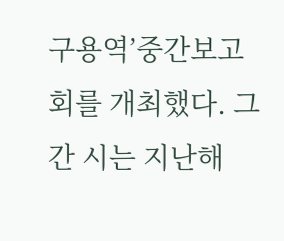구용역’중간보고회를 개최했다. 그간 시는 지난해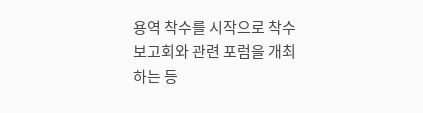용역 착수를 시작으로 착수보고회와 관련 포럼을 개최하는 등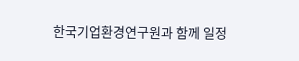한국기업환경연구원과 함께 일정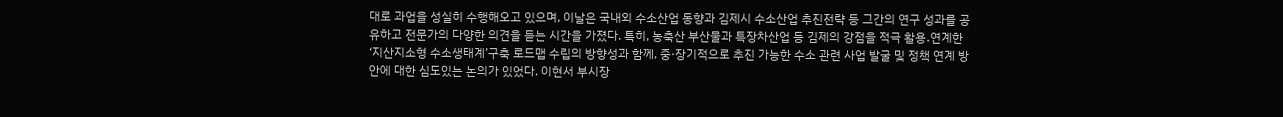대로 과업을 성실히 수행해오고 있으며, 이날은 국내외 수소산업 동향과 김제시 수소산업 추진전략 등 그간의 연구 성과를 공유하고 전문가의 다양한 의견을 듣는 시간을 가졌다. 특히, 농축산 부산물과 특장차산업 등 김제의 강점을 적극 활용․연계한‘지산지소형 수소생태계’구축 로드맵 수립의 방향성과 함께, 중·장기적으로 추진 가능한 수소 관련 사업 발굴 및 정책 연계 방안에 대한 심도있는 논의가 있었다. 이현서 부시장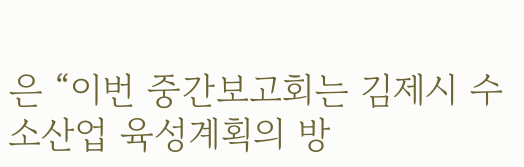은 “이번 중간보고회는 김제시 수소산업 육성계획의 방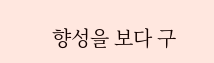향성을 보다 구